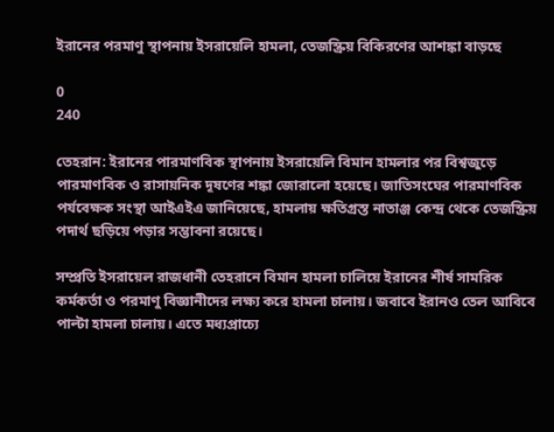ইরানের পরমাণু স্থাপনায় ইসরায়েলি হামলা, তেজস্ক্রিয় বিকিরণের আশঙ্কা বাড়ছে

0
240

তেহরান: ইরানের পারমাণবিক স্থাপনায় ইসরায়েলি বিমান হামলার পর বিশ্বজুড়ে পারমাণবিক ও রাসায়নিক দূষণের শঙ্কা জোরালো হয়েছে। জাতিসংঘের পারমাণবিক পর্যবেক্ষক সংস্থা আইএইএ জানিয়েছে, হামলায় ক্ষতিগ্রস্ত নাতাঞ্জ কেন্দ্র থেকে তেজস্ক্রিয় পদার্থ ছড়িয়ে পড়ার সম্ভাবনা রয়েছে।

সম্প্রতি ইসরায়েল রাজধানী তেহরানে বিমান হামলা চালিয়ে ইরানের শীর্ষ সামরিক কর্মকর্তা ও পরমাণু বিজ্ঞানীদের লক্ষ্য করে হামলা চালায়। জবাবে ইরানও তেল আবিবে পাল্টা হামলা চালায়। এতে মধ্যপ্রাচ্যে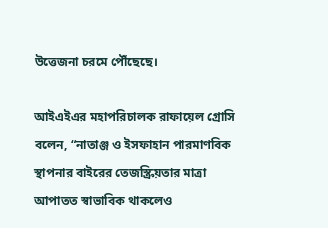উত্তেজনা চরমে পৌঁছেছে।

আইএইএর মহাপরিচালক রাফায়েল গ্রোসি বলেন, “নাতাঞ্জ ও ইসফাহান পারমাণবিক স্থাপনার বাইরের তেজস্ক্রিয়তার মাত্রা আপাতত স্বাভাবিক থাকলেও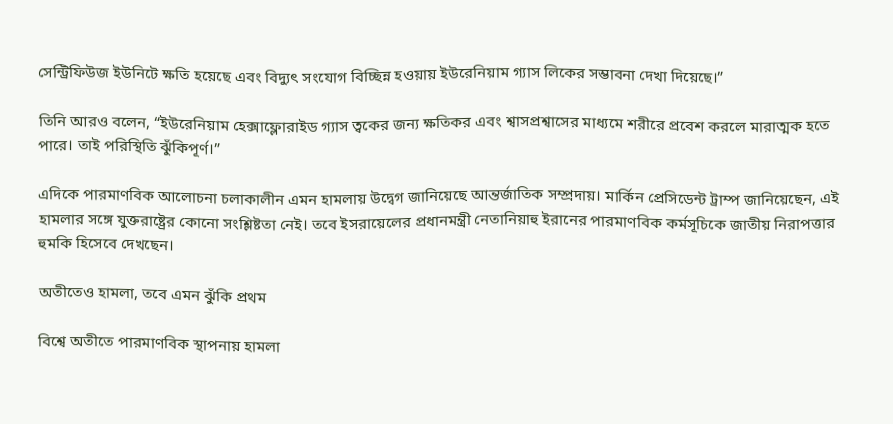সেন্ট্রিফিউজ ইউনিটে ক্ষতি হয়েছে এবং বিদ্যুৎ সংযোগ বিচ্ছিন্ন হওয়ায় ইউরেনিয়াম গ্যাস লিকের সম্ভাবনা দেখা দিয়েছে।”

তিনি আরও বলেন, “ইউরেনিয়াম হেক্সাফ্লোরাইড গ্যাস ত্বকের জন্য ক্ষতিকর এবং শ্বাসপ্রশ্বাসের মাধ্যমে শরীরে প্রবেশ করলে মারাত্মক হতে পারে। তাই পরিস্থিতি ঝুঁকিপূর্ণ।”

এদিকে পারমাণবিক আলোচনা চলাকালীন এমন হামলায় উদ্বেগ জানিয়েছে আন্তর্জাতিক সম্প্রদায়। মার্কিন প্রেসিডেন্ট ট্রাম্প জানিয়েছেন, এই হামলার সঙ্গে যুক্তরাষ্ট্রের কোনো সংশ্লিষ্টতা নেই। তবে ইসরায়েলের প্রধানমন্ত্রী নেতানিয়াহু ইরানের পারমাণবিক কর্মসূচিকে জাতীয় নিরাপত্তার হুমকি হিসেবে দেখছেন।

অতীতেও হামলা, তবে এমন ঝুঁকি প্রথম

বিশ্বে অতীতে পারমাণবিক স্থাপনায় হামলা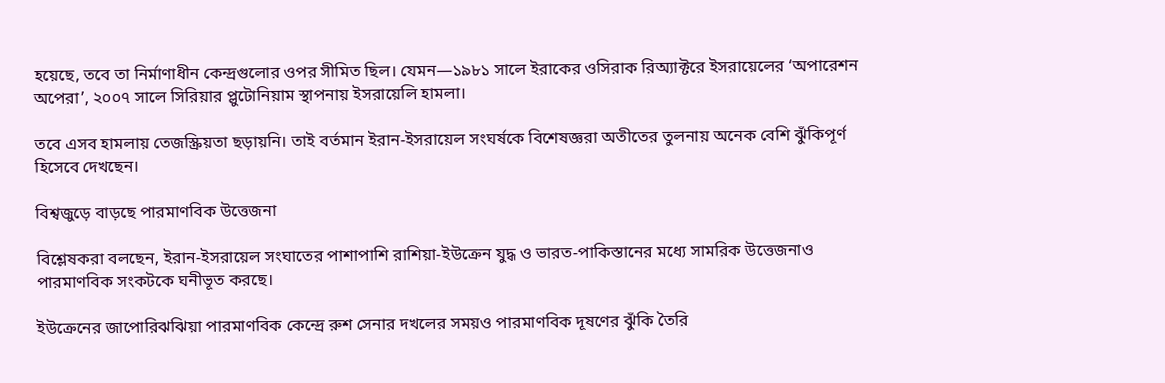হয়েছে, তবে তা নির্মাণাধীন কেন্দ্রগুলোর ওপর সীমিত ছিল। যেমন—১৯৮১ সালে ইরাকের ওসিরাক রিঅ্যাক্টরে ইসরায়েলের ‘অপারেশন অপেরা’, ২০০৭ সালে সিরিয়ার প্লুটোনিয়াম স্থাপনায় ইসরায়েলি হামলা।

তবে এসব হামলায় তেজস্ক্রিয়তা ছড়ায়নি। তাই বর্তমান ইরান-ইসরায়েল সংঘর্ষকে বিশেষজ্ঞরা অতীতের তুলনায় অনেক বেশি ঝুঁকিপূর্ণ হিসেবে দেখছেন।

বিশ্বজুড়ে বাড়ছে পারমাণবিক উত্তেজনা

বিশ্লেষকরা বলছেন, ইরান-ইসরায়েল সংঘাতের পাশাপাশি রাশিয়া-ইউক্রেন যুদ্ধ ও ভারত-পাকিস্তানের মধ্যে সামরিক উত্তেজনাও পারমাণবিক সংকটকে ঘনীভূত করছে।

ইউক্রেনের জাপোরিঝঝিয়া পারমাণবিক কেন্দ্রে রুশ সেনার দখলের সময়ও পারমাণবিক দূষণের ঝুঁকি তৈরি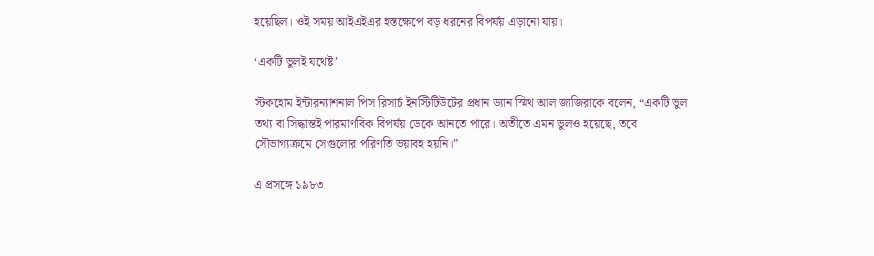হয়েছিল। ওই সময় আইএইএর হস্তক্ষেপে বড় ধরনের বিপর্যয় এড়ানো যায়।

‘একটি ভুলই যথেষ্ট’

স্টকহোম ইন্টারন্যাশনাল পিস রিসার্চ ইনস্টিটিউটের প্রধান ড্যান স্মিথ আল জাজিরাকে বলেন, “একটি ভুল তথ্য বা সিদ্ধান্তই পারমাণবিক বিপর্যয় ডেকে আনতে পারে। অতীতে এমন ভুলও হয়েছে, তবে সৌভাগ্যক্রমে সেগুলোর পরিণতি ভয়াবহ হয়নি।”

এ প্রসঙ্গে ১৯৮৩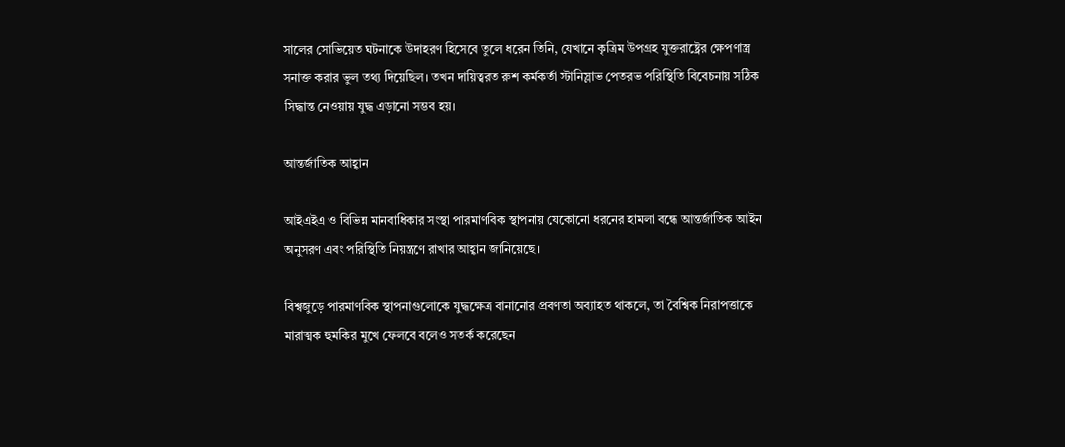সালের সোভিয়েত ঘটনাকে উদাহরণ হিসেবে তুলে ধরেন তিনি, যেখানে কৃত্রিম উপগ্রহ যুক্তরাষ্ট্রের ক্ষেপণাস্ত্র সনাক্ত করার ভুল তথ্য দিয়েছিল। তখন দায়িত্বরত রুশ কর্মকর্তা স্টানিস্লাভ পেতরভ পরিস্থিতি বিবেচনায় সঠিক সিদ্ধান্ত নেওয়ায় যুদ্ধ এড়ানো সম্ভব হয়।

আন্তর্জাতিক আহ্বান

আইএইএ ও বিভিন্ন মানবাধিকার সংস্থা পারমাণবিক স্থাপনায় যেকোনো ধরনের হামলা বন্ধে আন্তর্জাতিক আইন অনুসরণ এবং পরিস্থিতি নিয়ন্ত্রণে রাখার আহ্বান জানিয়েছে।

বিশ্বজুড়ে পারমাণবিক স্থাপনাগুলোকে যুদ্ধক্ষেত্র বানানোর প্রবণতা অব্যাহত থাকলে, তা বৈশ্বিক নিরাপত্তাকে মারাত্মক হুমকির মুখে ফেলবে বলেও সতর্ক করেছেন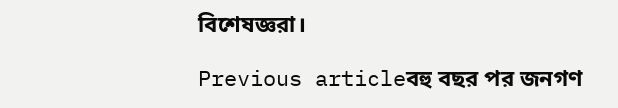বিশেষজ্ঞরা।

Previous articleবহু বছর পর জনগণ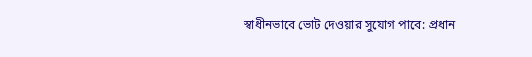স্বাধীনভাবে ভোট দেওয়ার সুযোগ পাবে: প্রধান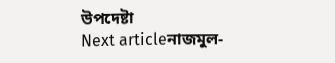উপদেষ্টা
Next articleনাজমুল-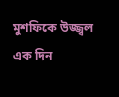মুশফিকে উজ্জ্বল এক দিন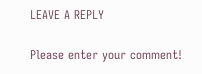LEAVE A REPLY

Please enter your comment!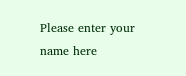Please enter your name here